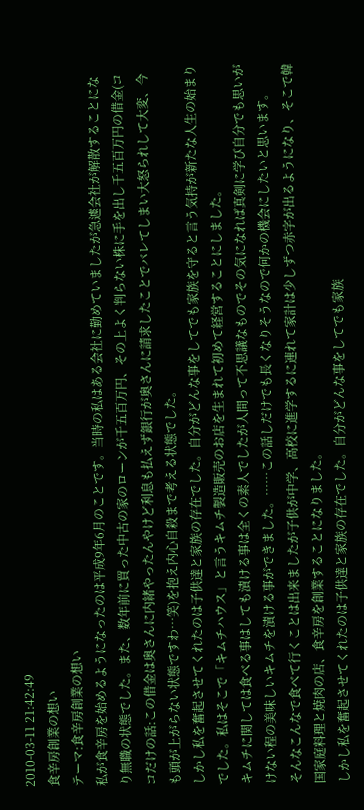2010-03-11 21:42:49
食辛房創業の想い
テーマ:食辛房創業の想い
私が食辛房を始めるようになったのは平成9年6月のことです。当時の私はある会社に勤めていましたが急遽会社が解散することになり無職の状態でした。また、数年前に買った中古の家のローンが千五百万円、その上よく判らない株に手を出し千五百万円の借金(ココだけの話:この借金は奥さんに内緒やったんやけど利息も払えず銀行が奥さんに請求したことでバレてしまい大怒られして大変、今も頭が上がらない状態ですわ…笑)を抱え内心自殺まで考える状態でした。
しかし私を奮起させてくれたのは子供達と家族の存在でした。自分がどんな事をしてでも家族を守ると言う気持が新たな人生の始まりでした。私はそこで「キムチハウス」と言うキムチ製造販売のお店を生まれて初めて経営することにしました。
キムチに関しては食べる事はしても漬ける事は全くの素人でしたが人間って不思議なものでその気になれば真剣に学び自分でも思いがけない程の美味しいキムチを漬ける事ができました。……この話しだけでも長くなりそうなので何かの機会にしたいと思います。
そんなこんなで食べて行くことは出来ましたが子供が中学、高校に進学するに連れて家計は少しずつ赤字が出るようになり、そこで韓国家庭料理と焼肉の店、食辛房を創業することになりました。
しかし私を奮起させてくれたのは子供達と家族の存在でした。自分がどんな事をしてでも家族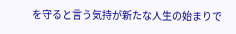を守ると言う気持が新たな人生の始まりで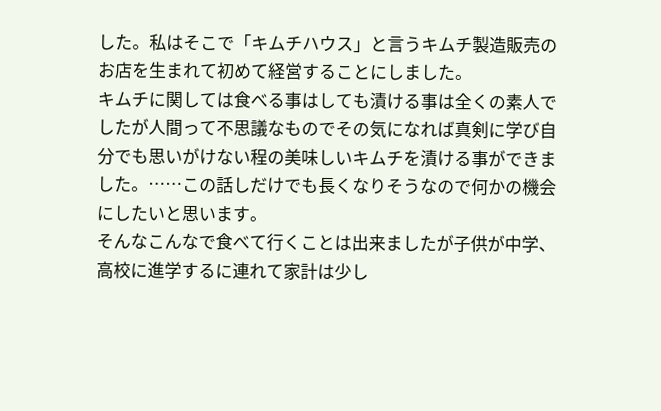した。私はそこで「キムチハウス」と言うキムチ製造販売のお店を生まれて初めて経営することにしました。
キムチに関しては食べる事はしても漬ける事は全くの素人でしたが人間って不思議なものでその気になれば真剣に学び自分でも思いがけない程の美味しいキムチを漬ける事ができました。……この話しだけでも長くなりそうなので何かの機会にしたいと思います。
そんなこんなで食べて行くことは出来ましたが子供が中学、高校に進学するに連れて家計は少し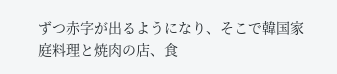ずつ赤字が出るようになり、そこで韓国家庭料理と焼肉の店、食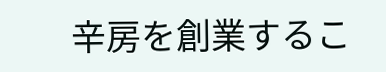辛房を創業するこ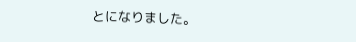とになりました。